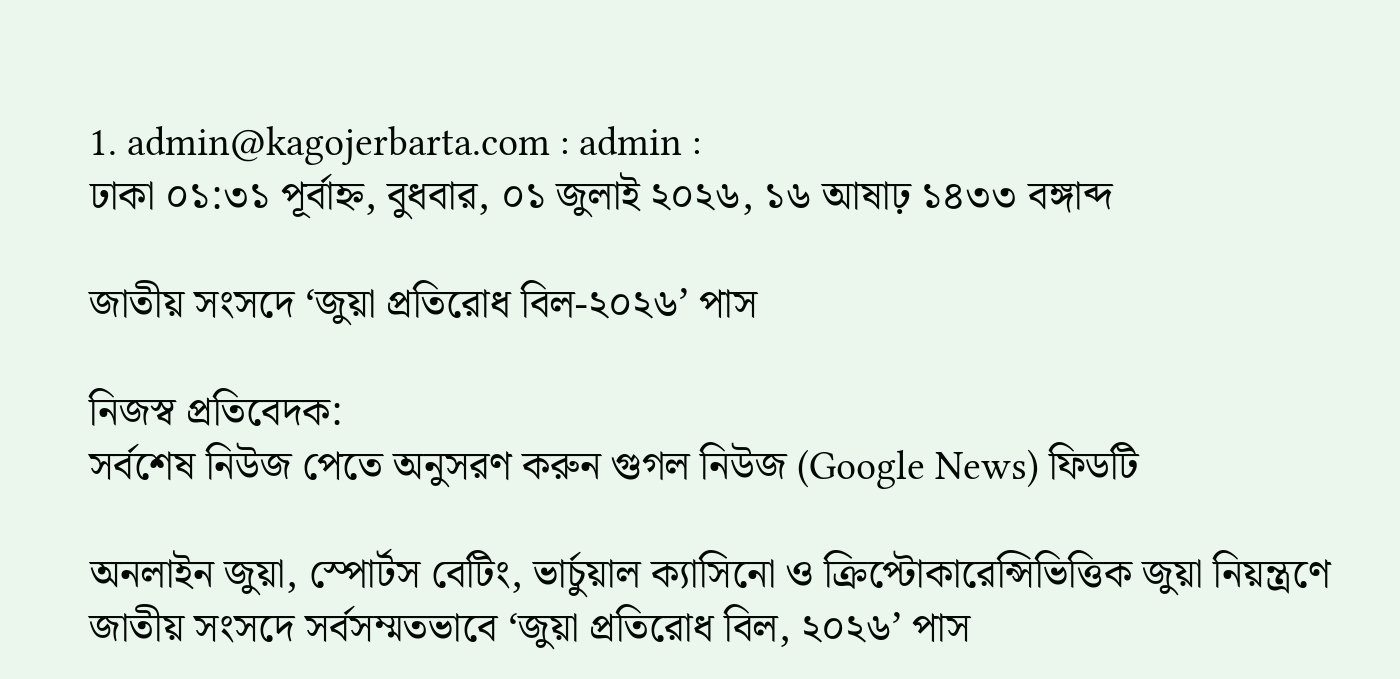1. admin@kagojerbarta.com : admin :
ঢাকা ০১:৩১ পূর্বাহ্ন, বুধবার, ০১ জুলাই ২০২৬, ১৬ আষাঢ় ১৪৩৩ বঙ্গাব্দ

জাতীয় সংসদে ‘জুয়া প্রতিরোধ বিল-২০২৬’ পাস

নিজস্ব প্রতিবেদক:
সর্বশেষ নিউজ পেতে অনুসরণ করুন গুগল নিউজ (Google News) ফিডটি

অনলাইন জুয়া, স্পোর্টস বেটিং, ভার্চুয়াল ক্যাসিনো ও ক্রিপ্টোকারেন্সিভিত্তিক জুয়া নিয়ন্ত্রণে জাতীয় সংসদে সর্বসম্মতভাবে ‘জুয়া প্রতিরোধ বিল, ২০২৬’ পাস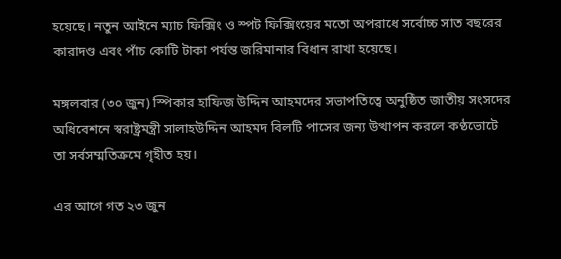হয়েছে। নতুন আইনে ম্যাচ ফিক্সিং ও স্পট ফিক্সিংয়ের মতো অপরাধে সর্বোচ্চ সাত বছরের কারাদণ্ড এবং পাঁচ কোটি টাকা পর্যন্ত জরিমানার বিধান রাখা হয়েছে।

মঙ্গলবার (৩০ জুন) স্পিকার হাফিজ উদ্দিন আহমদের সভাপতিত্বে অনুষ্ঠিত জাতীয় সংসদের অধিবেশনে স্বরাষ্ট্রমন্ত্রী সালাহউদ্দিন আহমদ বিলটি পাসের জন্য উত্থাপন করলে কণ্ঠভোটে তা সর্বসম্মতিক্রমে গৃহীত হয়।

এর আগে গত ২৩ জুন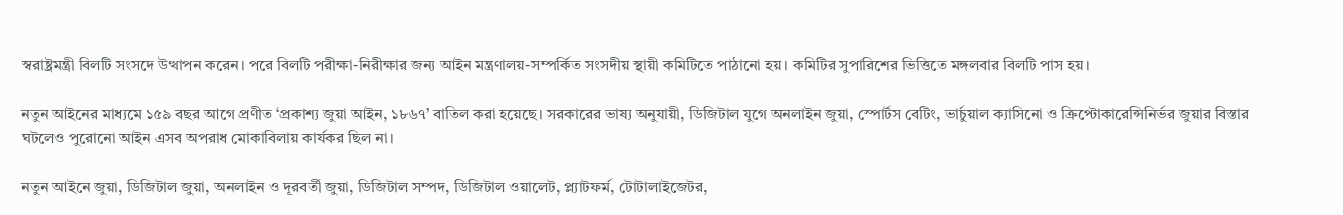স্বরাষ্ট্রমন্ত্রী বিলটি সংসদে উত্থাপন করেন। পরে বিলটি পরীক্ষা-নিরীক্ষার জন্য আইন মন্ত্রণালয়-সম্পর্কিত সংসদীয় স্থায়ী কমিটিতে পাঠানো হয়। কমিটির সুপারিশের ভিত্তিতে মঙ্গলবার বিলটি পাস হয়।

নতুন আইনের মাধ্যমে ১৫৯ বছর আগে প্রণীত ‘প্রকাশ্য জুয়া আইন, ১৮৬৭’ বাতিল করা হয়েছে। সরকারের ভাষ্য অনুযায়ী, ডিজিটাল যুগে অনলাইন জুয়া, স্পোর্টস বেটিং, ভার্চুয়াল ক্যাসিনো ও ক্রিপ্টোকারেন্সিনির্ভর জুয়ার বিস্তার ঘটলেও পুরোনো আইন এসব অপরাধ মোকাবিলায় কার্যকর ছিল না।

নতুন আইনে জুয়া, ডিজিটাল জুয়া, অনলাইন ও দূরবর্তী জুয়া, ডিজিটাল সম্পদ, ডিজিটাল ওয়ালেট, প্ল্যাটফর্ম, টোটালাইজেটর,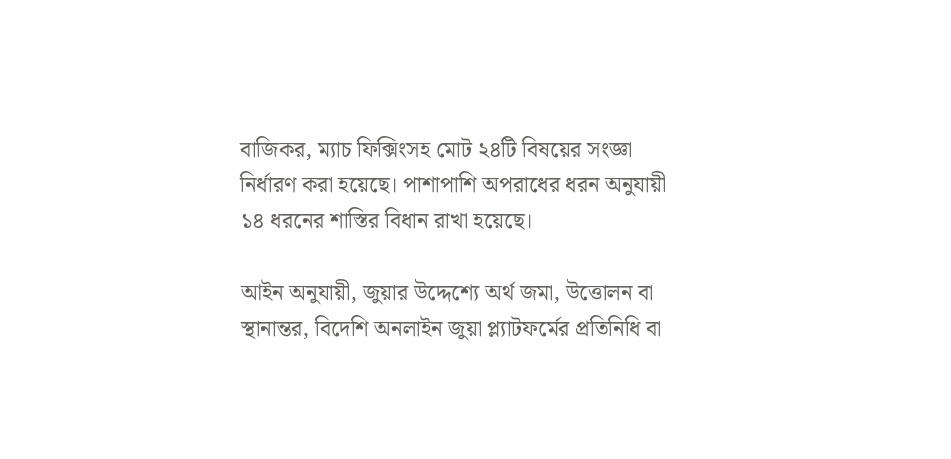বাজিকর, ম্যাচ ফিক্সিংসহ মোট ২৪টি বিষয়ের সংজ্ঞা নির্ধারণ করা হয়েছে। পাশাপাশি অপরাধের ধরন অনুযায়ী ১৪ ধরনের শাস্তির বিধান রাখা হয়েছে।

আইন অনুযায়ী, জুয়ার উদ্দেশ্যে অর্থ জমা, উত্তোলন বা স্থানান্তর, বিদেশি অনলাইন জুয়া প্ল্যাটফর্মের প্রতিনিধি বা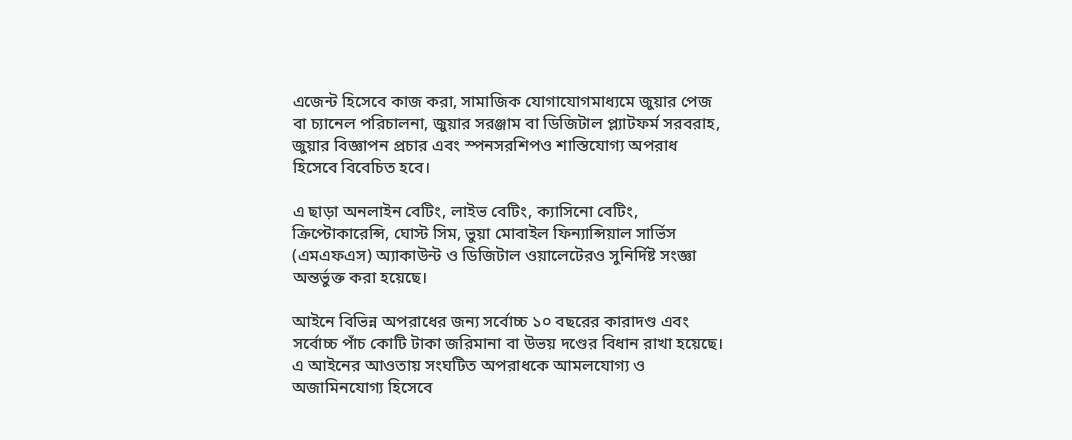এজেন্ট হিসেবে কাজ করা, সামাজিক যোগাযোগমাধ্যমে জুয়ার পেজ বা চ্যানেল পরিচালনা, জুয়ার সরঞ্জাম বা ডিজিটাল প্ল্যাটফর্ম সরবরাহ, জুয়ার বিজ্ঞাপন প্রচার এবং স্পনসরশিপও শাস্তিযোগ্য অপরাধ হিসেবে বিবেচিত হবে।

এ ছাড়া অনলাইন বেটিং, লাইভ বেটিং, ক্যাসিনো বেটিং, ক্রিপ্টোকারেন্সি, ঘোস্ট সিম, ভুয়া মোবাইল ফিন্যান্সিয়াল সার্ভিস (এমএফএস) অ্যাকাউন্ট ও ডিজিটাল ওয়ালেটেরও সুনির্দিষ্ট সংজ্ঞা অন্তর্ভুক্ত করা হয়েছে।

আইনে বিভিন্ন অপরাধের জন্য সর্বোচ্চ ১০ বছরের কারাদণ্ড এবং সর্বোচ্চ পাঁচ কোটি টাকা জরিমানা বা উভয় দণ্ডের বিধান রাখা হয়েছে। এ আইনের আওতায় সংঘটিত অপরাধকে আমলযোগ্য ও অজামিনযোগ্য হিসেবে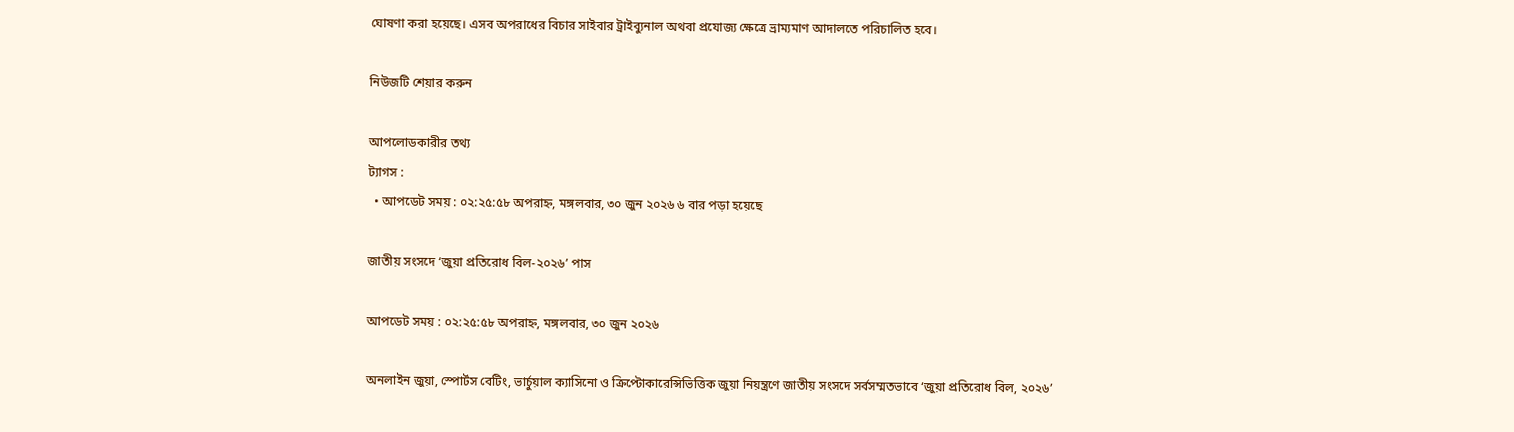ঘোষণা করা হয়েছে। এসব অপরাধের বিচার সাইবার ট্রাইব্যুনাল অথবা প্রযোজ্য ক্ষেত্রে ভ্রাম্যমাণ আদালতে পরিচালিত হবে।

নিউজটি শেয়ার করুন

আপলোডকারীর তথ্য
ট্যাগস :
  • আপডেট সময় : ০২:২৫:৫৮ অপরাহ্ন, মঙ্গলবার, ৩০ জুন ২০২৬ ৬ বার পড়া হয়েছে

জাতীয় সংসদে ‘জুয়া প্রতিরোধ বিল-২০২৬’ পাস

আপডেট সময় : ০২:২৫:৫৮ অপরাহ্ন, মঙ্গলবার, ৩০ জুন ২০২৬

অনলাইন জুয়া, স্পোর্টস বেটিং, ভার্চুয়াল ক্যাসিনো ও ক্রিপ্টোকারেন্সিভিত্তিক জুয়া নিয়ন্ত্রণে জাতীয় সংসদে সর্বসম্মতভাবে ‘জুয়া প্রতিরোধ বিল, ২০২৬’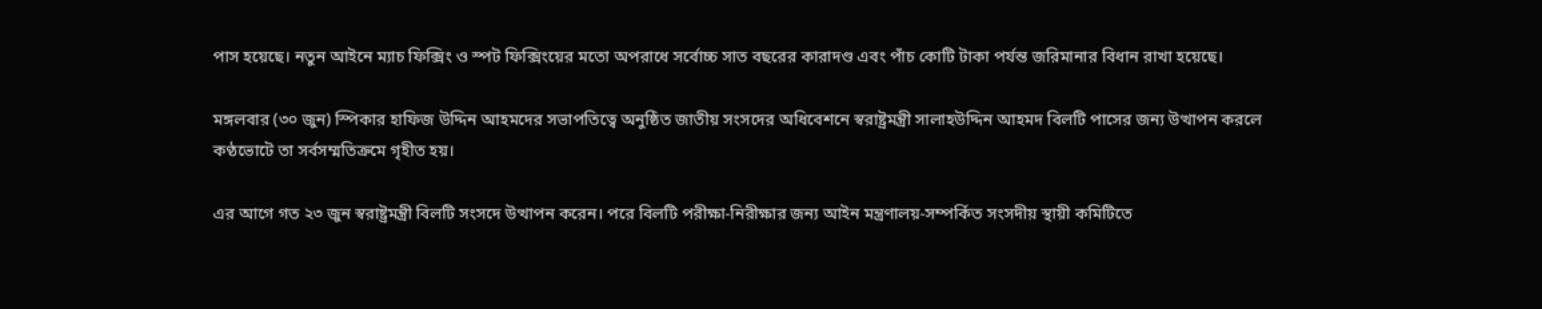পাস হয়েছে। নতুন আইনে ম্যাচ ফিক্সিং ও স্পট ফিক্সিংয়ের মতো অপরাধে সর্বোচ্চ সাত বছরের কারাদণ্ড এবং পাঁচ কোটি টাকা পর্যন্ত জরিমানার বিধান রাখা হয়েছে।

মঙ্গলবার (৩০ জুন) স্পিকার হাফিজ উদ্দিন আহমদের সভাপতিত্বে অনুষ্ঠিত জাতীয় সংসদের অধিবেশনে স্বরাষ্ট্রমন্ত্রী সালাহউদ্দিন আহমদ বিলটি পাসের জন্য উত্থাপন করলে কণ্ঠভোটে তা সর্বসম্মতিক্রমে গৃহীত হয়।

এর আগে গত ২৩ জুন স্বরাষ্ট্রমন্ত্রী বিলটি সংসদে উত্থাপন করেন। পরে বিলটি পরীক্ষা-নিরীক্ষার জন্য আইন মন্ত্রণালয়-সম্পর্কিত সংসদীয় স্থায়ী কমিটিতে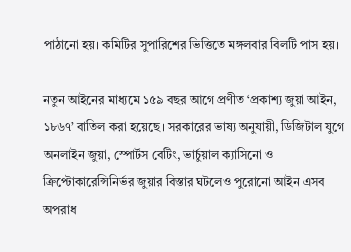পাঠানো হয়। কমিটির সুপারিশের ভিত্তিতে মঙ্গলবার বিলটি পাস হয়।

নতুন আইনের মাধ্যমে ১৫৯ বছর আগে প্রণীত ‘প্রকাশ্য জুয়া আইন, ১৮৬৭’ বাতিল করা হয়েছে। সরকারের ভাষ্য অনুযায়ী, ডিজিটাল যুগে অনলাইন জুয়া, স্পোর্টস বেটিং, ভার্চুয়াল ক্যাসিনো ও ক্রিপ্টোকারেন্সিনির্ভর জুয়ার বিস্তার ঘটলেও পুরোনো আইন এসব অপরাধ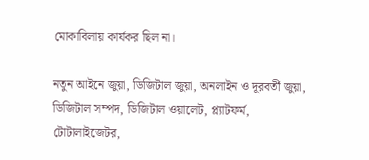মোকাবিলায় কার্যকর ছিল না।

নতুন আইনে জুয়া, ডিজিটাল জুয়া, অনলাইন ও দূরবর্তী জুয়া, ডিজিটাল সম্পদ, ডিজিটাল ওয়ালেট, প্ল্যাটফর্ম, টোটালাইজেটর,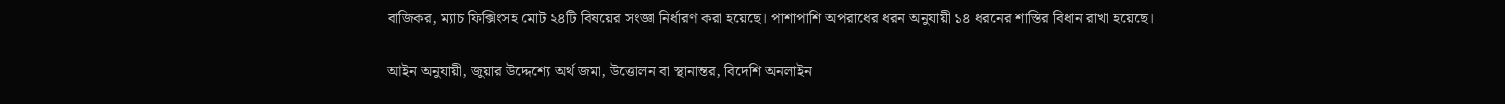বাজিকর, ম্যাচ ফিক্সিংসহ মোট ২৪টি বিষয়ের সংজ্ঞা নির্ধারণ করা হয়েছে। পাশাপাশি অপরাধের ধরন অনুযায়ী ১৪ ধরনের শাস্তির বিধান রাখা হয়েছে।

আইন অনুযায়ী, জুয়ার উদ্দেশ্যে অর্থ জমা, উত্তোলন বা স্থানান্তর, বিদেশি অনলাইন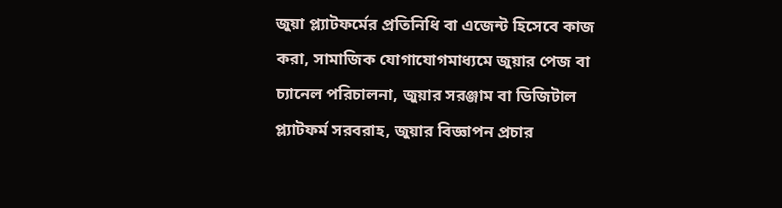জুয়া প্ল্যাটফর্মের প্রতিনিধি বা এজেন্ট হিসেবে কাজ করা, সামাজিক যোগাযোগমাধ্যমে জুয়ার পেজ বা চ্যানেল পরিচালনা, জুয়ার সরঞ্জাম বা ডিজিটাল প্ল্যাটফর্ম সরবরাহ, জুয়ার বিজ্ঞাপন প্রচার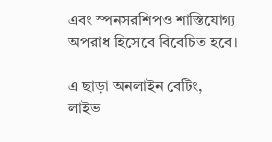এবং স্পনসরশিপও শাস্তিযোগ্য অপরাধ হিসেবে বিবেচিত হবে।

এ ছাড়া অনলাইন বেটিং, লাইভ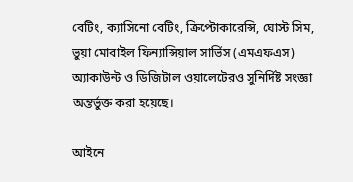বেটিং, ক্যাসিনো বেটিং, ক্রিপ্টোকারেন্সি, ঘোস্ট সিম, ভুয়া মোবাইল ফিন্যান্সিয়াল সার্ভিস (এমএফএস) অ্যাকাউন্ট ও ডিজিটাল ওয়ালেটেরও সুনির্দিষ্ট সংজ্ঞা অন্তর্ভুক্ত করা হয়েছে।

আইনে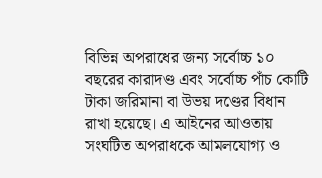বিভিন্ন অপরাধের জন্য সর্বোচ্চ ১০ বছরের কারাদণ্ড এবং সর্বোচ্চ পাঁচ কোটি টাকা জরিমানা বা উভয় দণ্ডের বিধান রাখা হয়েছে। এ আইনের আওতায় সংঘটিত অপরাধকে আমলযোগ্য ও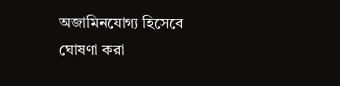অজামিনযোগ্য হিসেবে ঘোষণা করা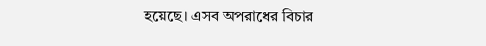হয়েছে। এসব অপরাধের বিচার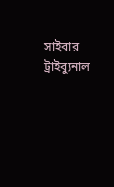সাইবার ট্রাইব্যুনাল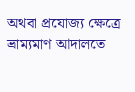অথবা প্রযোজ্য ক্ষেত্রে ভ্রাম্যমাণ আদালতে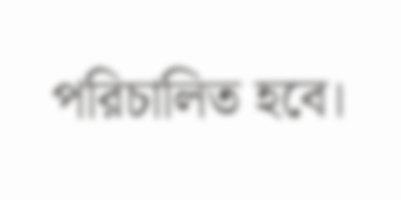পরিচালিত হবে।